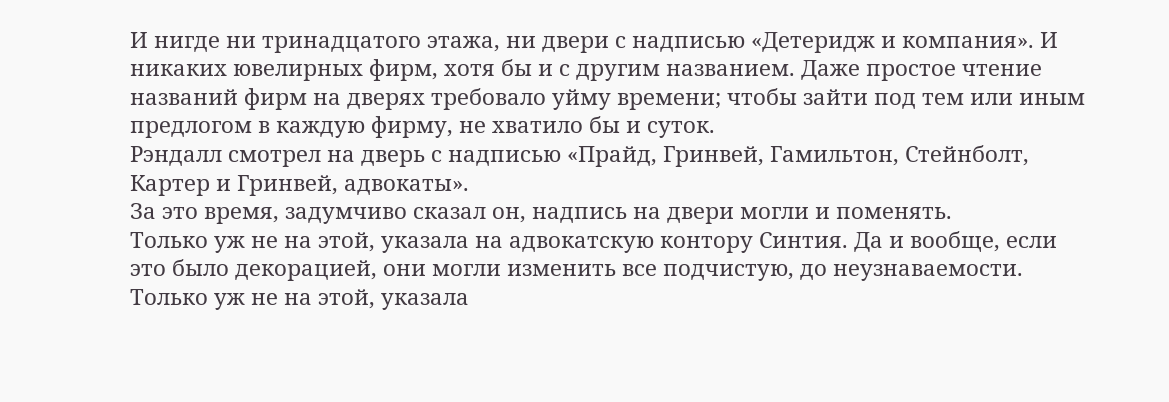И нигде ни тринадцатого этажа, ни двери с надписью «Детеридж и компания». И никаких ювелирных фирм, хотя бы и с другим названием. Даже простое чтение названий фирм на дверях требовало уйму времени; чтобы зайти под тем или иным предлогом в каждую фирму, не хватило бы и суток.
Рэндалл смотрел на дверь с надписью «Прайд, Гринвей, Гамильтон, Стейнболт, Картер и Гринвей, адвокаты».
За это время, задумчиво сказал он, надпись на двери могли и поменять.
Только уж не на этой, указала на адвокатскую контору Синтия. Да и вообще, если это было декорацией, они могли изменить все подчистую, до неузнаваемости.
Только уж не на этой, указала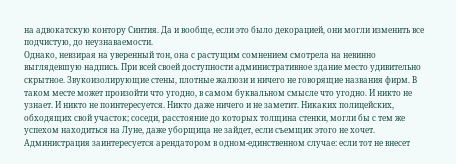на адвокатскую контору Синтия. Да и вообще, если это было декорацией, они могли изменить все подчистую, до неузнаваемости.
Однако, невзирая на уверенный тон, она с растущим сомнением смотрела на невинно выглядевшую надпись. При всей своей доступности административное здание место удивительно скрытное. Звукоизолирующие стены, плотные жалюзи и ничего не говорящие названия фирм. В таком месте может произойти что угодно, в самом буквальном смысле что угодно. И никто не узнает. И никто не поинтересуется. Никто даже ничего и не заметит. Никаких полицейских, обходящих свой участок; соседи, расстояние до которых толщина стенки, могли бы с тем же успехом находиться на Луне, даже уборщица не зайдет, если съемщик этого не хочет. Администрация заинтересуется арендатором в одном-единственном случае: если тот не внесет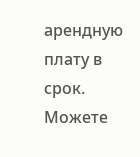арендную плату в срок. Можете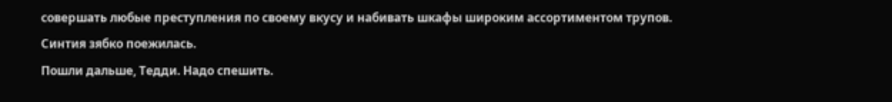совершать любые преступления по своему вкусу и набивать шкафы широким ассортиментом трупов.
Синтия зябко поежилась.
Пошли дальше, Тедди. Надо спешить.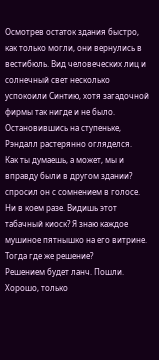Осмотрев остаток здания быстро, как только могли, они вернулись в вестибюль. Вид человеческих лиц и солнечный свет несколько успокоили Синтию, хотя загадочной фирмы так нигде и не было. Остановившись на ступеньке, Рэндалл растерянно огляделся.
Как ты думаешь, а может, мы и вправду были в другом здании? спросил он с сомнением в голосе.
Ни в коем разе. Видишь этот табачный киоск? Я знаю каждое мушиное пятнышко на его витрине.
Тогда где же решение?
Решением будет ланч. Пошли.
Хорошо, только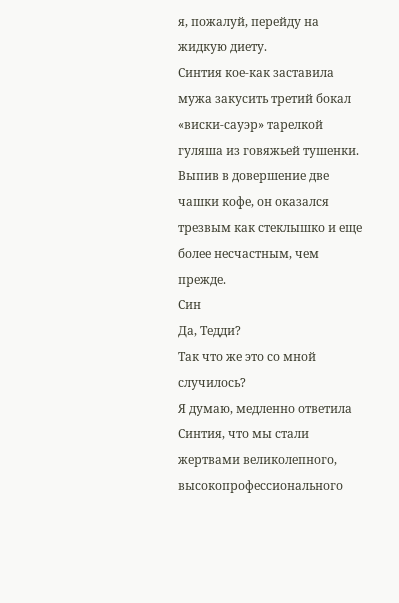я, пожалуй, перейду на жидкую диету.
Синтия кое-как заставила мужа закусить третий бокал «виски-сауэр» тарелкой гуляша из говяжьей тушенки. Выпив в довершение две чашки кофе, он оказался трезвым как стеклышко и еще более несчастным, чем прежде.
Син
Да, Тедди?
Так что же это со мной случилось?
Я думаю, медленно ответила Синтия, что мы стали жертвами великолепного, высокопрофессионального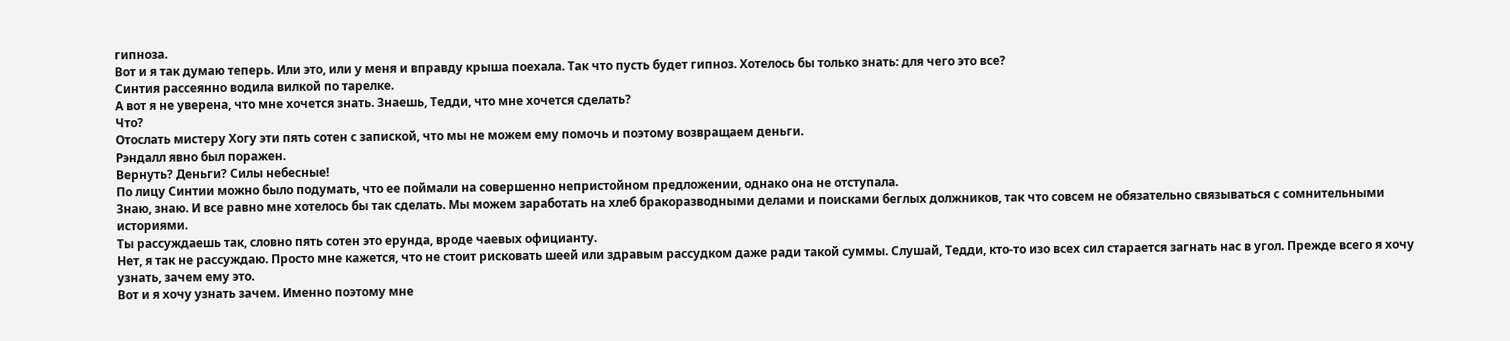гипноза.
Вот и я так думаю теперь. Или это, или у меня и вправду крыша поехала. Так что пусть будет гипноз. Хотелось бы только знать: для чего это все?
Синтия рассеянно водила вилкой по тарелке.
А вот я не уверена, что мне хочется знать. Знаешь, Тедди, что мне хочется сделать?
Что?
Отослать мистеру Хогу эти пять сотен с запиской, что мы не можем ему помочь и поэтому возвращаем деньги.
Рэндалл явно был поражен.
Вернуть? Деньги? Силы небесные!
По лицу Синтии можно было подумать, что ее поймали на совершенно непристойном предложении, однако она не отступала.
Знаю, знаю. И все равно мне хотелось бы так сделать. Мы можем заработать на хлеб бракоразводными делами и поисками беглых должников, так что совсем не обязательно связываться с сомнительными историями.
Ты рассуждаешь так, словно пять сотен это ерунда, вроде чаевых официанту.
Нет, я так не рассуждаю. Просто мне кажется, что не стоит рисковать шеей или здравым рассудком даже ради такой суммы. Слушай, Тедди, кто-то изо всех сил старается загнать нас в угол. Прежде всего я хочу узнать, зачем ему это.
Вот и я хочу узнать зачем. Именно поэтому мне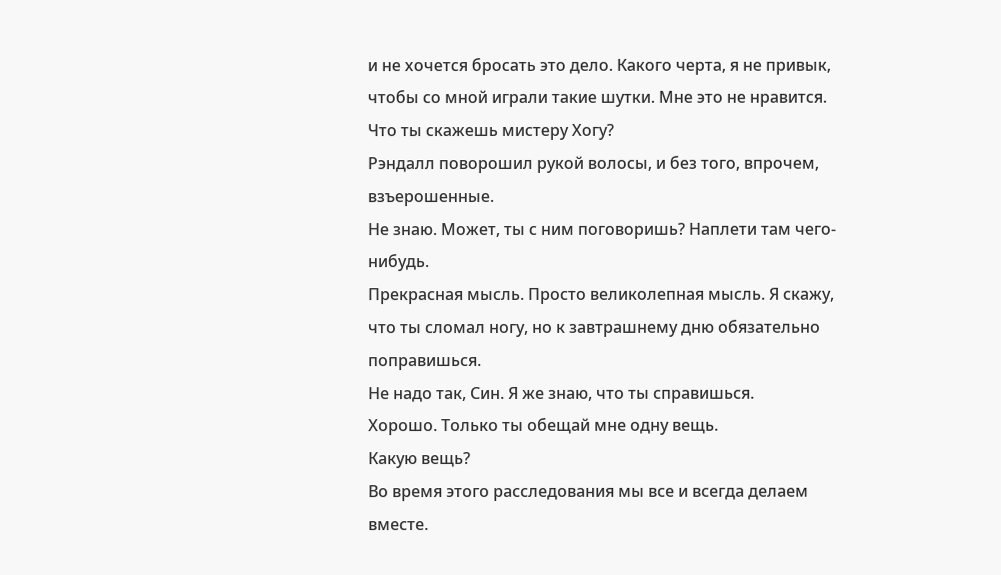и не хочется бросать это дело. Какого черта, я не привык, чтобы со мной играли такие шутки. Мне это не нравится.
Что ты скажешь мистеру Хогу?
Рэндалл поворошил рукой волосы, и без того, впрочем, взъерошенные.
Не знаю. Может, ты с ним поговоришь? Наплети там чего-нибудь.
Прекрасная мысль. Просто великолепная мысль. Я скажу, что ты сломал ногу, но к завтрашнему дню обязательно поправишься.
Не надо так, Син. Я же знаю, что ты справишься.
Хорошо. Только ты обещай мне одну вещь.
Какую вещь?
Во время этого расследования мы все и всегда делаем вместе.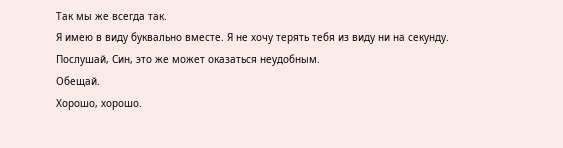Так мы же всегда так.
Я имею в виду буквально вместе. Я не хочу терять тебя из виду ни на секунду.
Послушай, Син, это же может оказаться неудобным.
Обещай.
Хорошо, хорошо.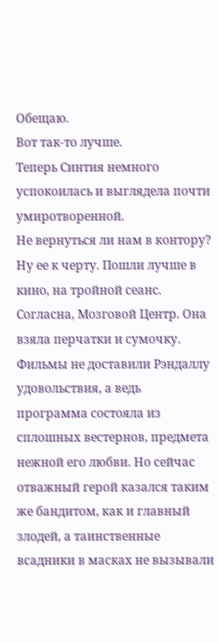Обещаю.
Вот так-то лучше.
Теперь Синтия немного успокоилась и выглядела почти умиротворенной.
Не вернуться ли нам в контору?
Ну ее к черту. Пошли лучше в кино, на тройной сеанс.
Согласна, Мозговой Центр. Она взяла перчатки и сумочку.
Фильмы не доставили Рэндаллу удовольствия, а ведь программа состояла из сплошных вестернов, предмета нежной его любви. Но сейчас отважный герой казался таким же бандитом, как и главный злодей, а таинственные всадники в масках не вызывали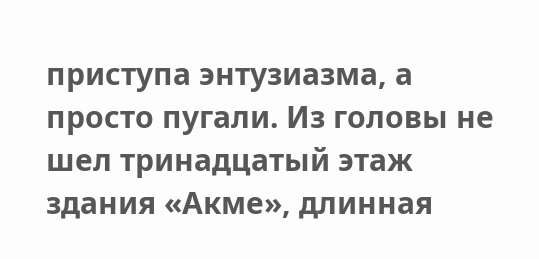приступа энтузиазма, а просто пугали. Из головы не шел тринадцатый этаж здания «Акме», длинная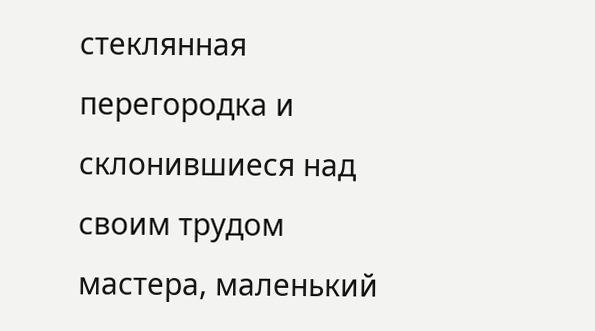стеклянная перегородка и склонившиеся над своим трудом мастера, маленький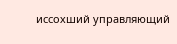иссохший управляющий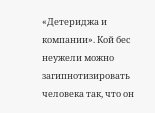«Детериджа и компании». Кой бес неужели можно загипнотизировать человека так, что он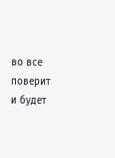во все поверит и будет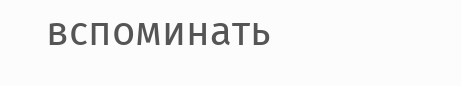вспоминать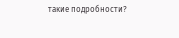такие подробности?